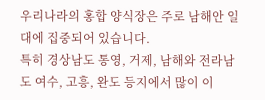우리나라의 홍합 양식장은 주로 남해안 일대에 집중되어 있습니다.
특히 경상남도 통영, 거제, 남해와 전라남도 여수, 고흥, 완도 등지에서 많이 이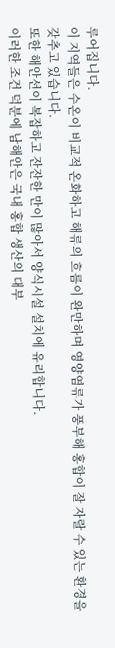루어집니다.
이 지역들은 수온이 비교적 온화하고 해류의 흐름이 완만하며 영양염류가 풍부해 홍합이 잘 자랄 수 있는 환경을 갖추고 있습니다.
또한 해안선이 복잡하고 잔잔한 만이 많아서 양식시설 설치에 유리합니다.
이러한 조건 덕분에 남해안은 국내 홍합 생산의 대부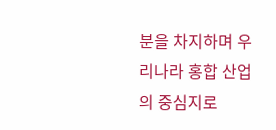분을 차지하며 우리나라 홍합 산업의 중심지로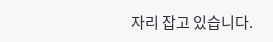자리 잡고 있습니다.